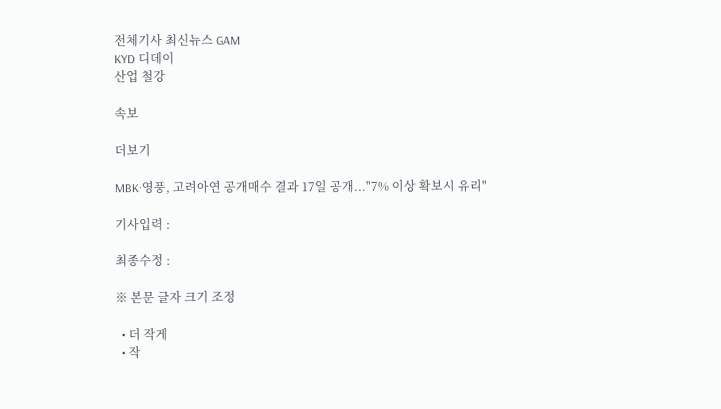전체기사 최신뉴스 GAM
KYD 디데이
산업 철강

속보

더보기

MBK·영풍, 고려아연 공개매수 결과 17일 공개..."7% 이상 확보시 유리"

기사입력 :

최종수정 :

※ 본문 글자 크기 조정

  • 더 작게
  • 작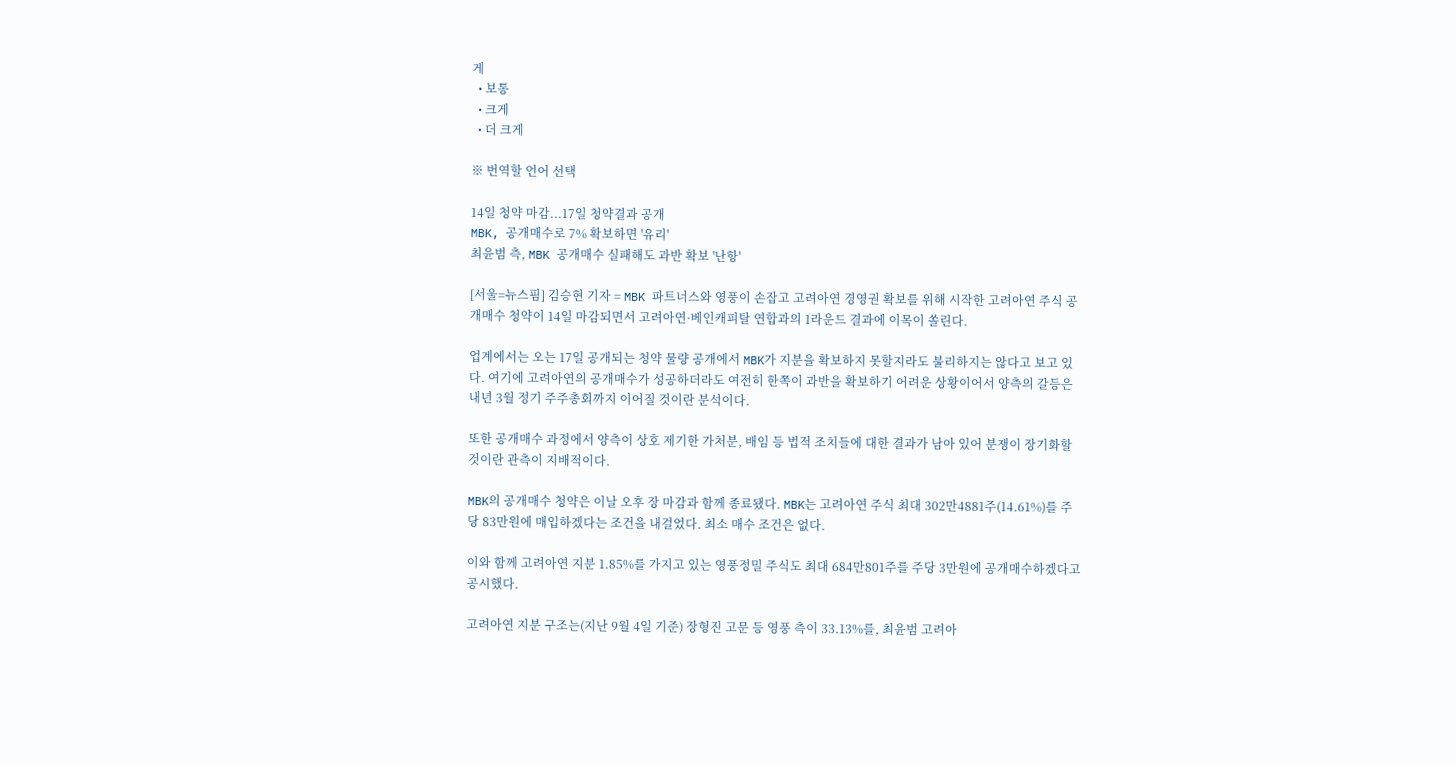게
  • 보통
  • 크게
  • 더 크게

※ 번역할 언어 선택

14일 청약 마감...17일 청약결과 공개
MBK, 공개매수로 7% 확보하면 '유리'
최윤범 측, MBK 공개매수 실패해도 과반 확보 '난항'

[서울=뉴스핌] 김승현 기자 = MBK 파트너스와 영풍이 손잡고 고려아연 경영권 확보를 위해 시작한 고려아연 주식 공개매수 청약이 14일 마감되면서 고려아연·베인캐피탈 연합과의 1라운드 결과에 이목이 쏠린다.

업계에서는 오는 17일 공개되는 청약 물량 공개에서 MBK가 지분을 확보하지 못할지라도 불리하지는 않다고 보고 있다. 여기에 고려아연의 공개매수가 성공하더라도 여전히 한쪽이 과반을 확보하기 어려운 상황이어서 양측의 갈등은 내년 3월 정기 주주총회까지 이어질 것이란 분석이다.

또한 공개매수 과정에서 양측이 상호 제기한 가처분, 배임 등 법적 조치들에 대한 결과가 남아 있어 분쟁이 장기화할 것이란 관측이 지배적이다.

MBK의 공개매수 청약은 이날 오후 장 마감과 함께 종료됐다. MBK는 고려아연 주식 최대 302만4881주(14.61%)를 주당 83만원에 매입하겠다는 조건을 내걸었다. 최소 매수 조건은 없다.

이와 함께 고려아연 지분 1.85%를 가지고 있는 영풍정밀 주식도 최대 684만801주를 주당 3만원에 공개매수하겠다고 공시했다.

고려아연 지분 구조는(지난 9월 4일 기준) 장형진 고문 등 영풍 측이 33.13%를, 최윤범 고려아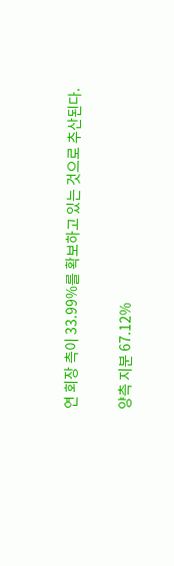연 회장 측이 33.99%를 확보하고 있는 것으로 추산된다.

양측 지분 67.12%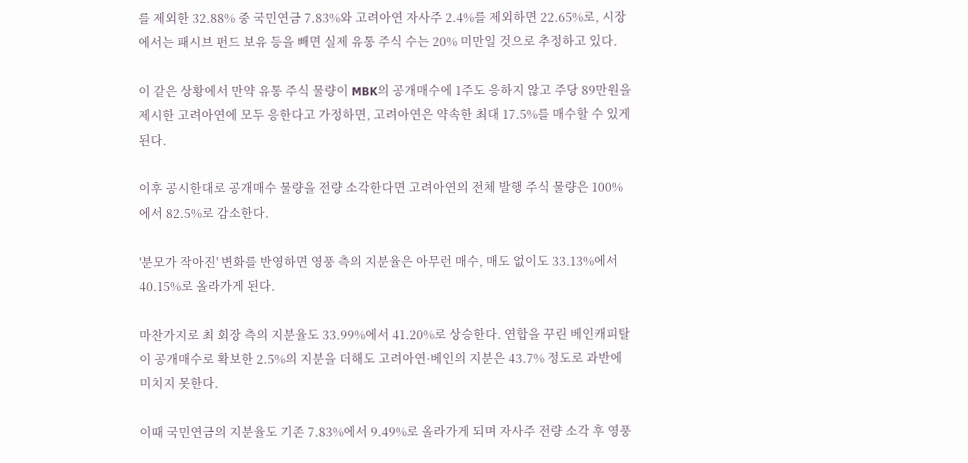를 제외한 32.88% 중 국민연금 7.83%와 고려아연 자사주 2.4%를 제외하면 22.65%로, 시장에서는 패시브 펀드 보유 등을 빼면 실제 유통 주식 수는 20% 미만일 것으로 추정하고 있다.

이 같은 상황에서 만약 유통 주식 물량이 MBK의 공개매수에 1주도 응하지 않고 주당 89만원을 제시한 고려아연에 모두 응한다고 가정하면, 고려아연은 약속한 최대 17.5%를 매수할 수 있게 된다.

이후 공시한대로 공개매수 물량을 전량 소각한다면 고려아연의 전체 발행 주식 물량은 100%에서 82.5%로 감소한다.

'분모가 작아진' 변화를 반영하면 영풍 측의 지분율은 아무런 매수, 매도 없이도 33.13%에서 40.15%로 올라가게 된다.

마찬가지로 최 회장 측의 지분율도 33.99%에서 41.20%로 상승한다. 연합을 꾸린 베인캐피탈이 공개매수로 확보한 2.5%의 지분을 더해도 고려아연·베인의 지분은 43.7% 정도로 과반에 미치지 못한다.

이때 국민연금의 지분율도 기존 7.83%에서 9.49%로 올라가게 되며 자사주 전량 소각 후 영풍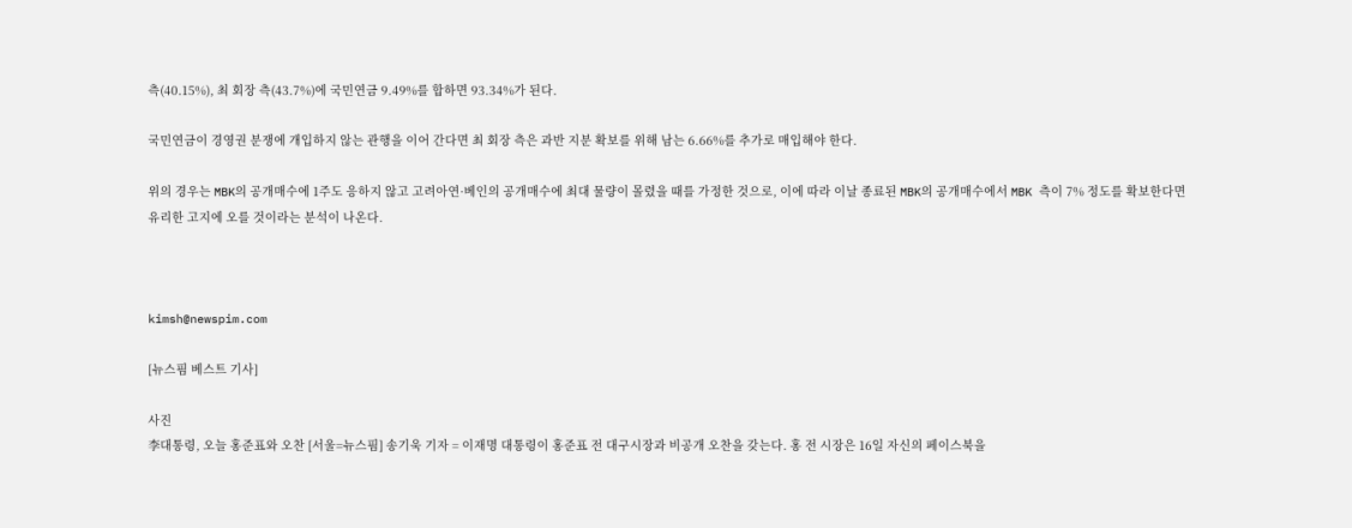측(40.15%), 최 회장 측(43.7%)에 국민연금 9.49%를 합하면 93.34%가 된다.

국민연금이 경영권 분쟁에 개입하지 않는 관행을 이어 간다면 최 회장 측은 과반 지분 확보를 위해 남는 6.66%를 추가로 매입해야 한다.

위의 경우는 MBK의 공개매수에 1주도 응하지 않고 고려아연·베인의 공개매수에 최대 물량이 몰렸을 때를 가정한 것으로, 이에 따라 이날 종료된 MBK의 공개매수에서 MBK 측이 7% 정도를 확보한다면 유리한 고지에 오를 것이라는 분석이 나온다.



kimsh@newspim.com

[뉴스핌 베스트 기사]

사진
李대통령, 오늘 홍준표와 오찬 [서울=뉴스핌] 송기욱 기자 = 이재명 대통령이 홍준표 전 대구시장과 비공개 오찬을 갖는다. 홍 전 시장은 16일 자신의 페이스북을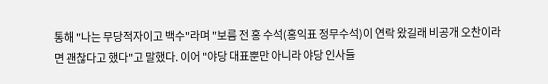통해 "나는 무당적자이고 백수"라며 "보름 전 홍 수석(홍익표 정무수석)이 연락 왔길래 비공개 오찬이라면 괜찮다고 했다"고 말했다. 이어 "야당 대표뿐만 아니라 야당 인사들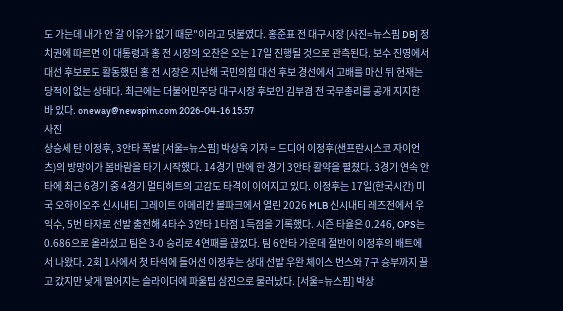도 가는데 내가 안 갈 이유가 없기 때문"이라고 덧붙였다. 홍준표 전 대구시장 [사진=뉴스핌 DB] 정치권에 따르면 이 대통령과 홍 전 시장의 오찬은 오는 17일 진행될 것으로 관측된다. 보수 진영에서 대선 후보로도 활동했던 홍 전 시장은 지난해 국민의힘 대선 후보 경선에서 고배를 마신 뒤 현재는 당적이 없는 상태다. 최근에는 더불어민주당 대구시장 후보인 김부겸 전 국무총리를 공개 지지한 바 있다. oneway@newspim.com 2026-04-16 15:57
사진
상승세 탄 이정후, 3안타 폭발 [서울=뉴스핌] 박상욱 기자 = 드디어 이정후(샌프란시스코 자이언츠)의 방망이가 봄바람을 타기 시작했다. 14경기 만에 한 경기 3안타 활약을 펼쳤다. 3경기 연속 안타에 최근 6경기 중 4경기 멀티히트의 고감도 타격이 이어지고 있다. 이정후는 17일(한국시간) 미국 오하이오주 신시내티 그레이트 아메리칸 볼파크에서 열린 2026 MLB 신시내티 레즈전에서 우익수, 5번 타자로 선발 출전해 4타수 3안타 1타점 1득점을 기록했다. 시즌 타율은 0.246, OPS는 0.686으로 올라섰고 팀은 3-0 승리로 4연패를 끊었다. 팀 6안타 가운데 절반이 이정후의 배트에서 나왔다. 2회 1사에서 첫 타석에 들어선 이정후는 상대 선발 우완 체이스 번스와 7구 승부까지 끌고 갔지만 낮게 떨어지는 슬라이더에 파울팁 삼진으로 물러났다. [서울=뉴스핌] 박상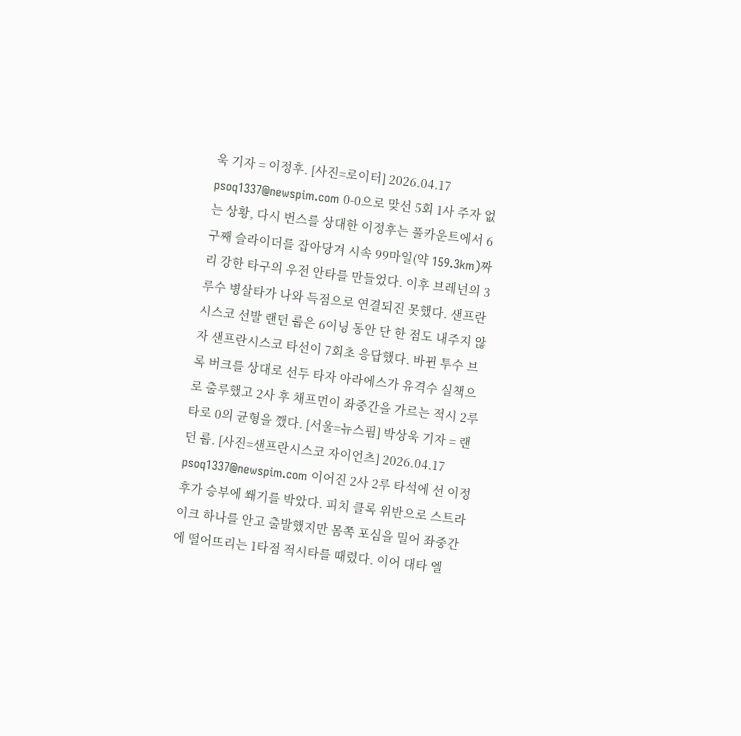욱 기자 = 이정후. [사진=로이터] 2026.04.17 psoq1337@newspim.com 0-0으로 맞선 5회 1사 주자 없는 상황, 다시 번스를 상대한 이정후는 풀카운트에서 6구째 슬라이더를 잡아당겨 시속 99마일(약 159.3km)짜리 강한 타구의 우전 안타를 만들었다. 이후 브레넌의 3루수 병살타가 나와 득점으로 연결되진 못했다. 샌프란시스코 선발 랜던 룹은 6이닝 동안 단 한 점도 내주지 않자 샌프란시스코 타선이 7회초 응답했다. 바뀐 투수 브록 버크를 상대로 선두 타자 아라에스가 유격수 실책으로 출루했고 2사 후 채프먼이 좌중간을 가르는 적시 2루타로 0의 균형을 깼다. [서울=뉴스핌] 박상욱 기자 = 랜던 룹. [사진=샌프란시스코 자이언츠] 2026.04.17 psoq1337@newspim.com 이어진 2사 2루 타석에 선 이정후가 승부에 쐐기를 박았다. 피치 클록 위반으로 스트라이크 하나를 안고 출발했지만 몸쪽 포심을 밀어 좌중간에 떨어뜨리는 1타점 적시타를 때렸다. 이어 대타 엘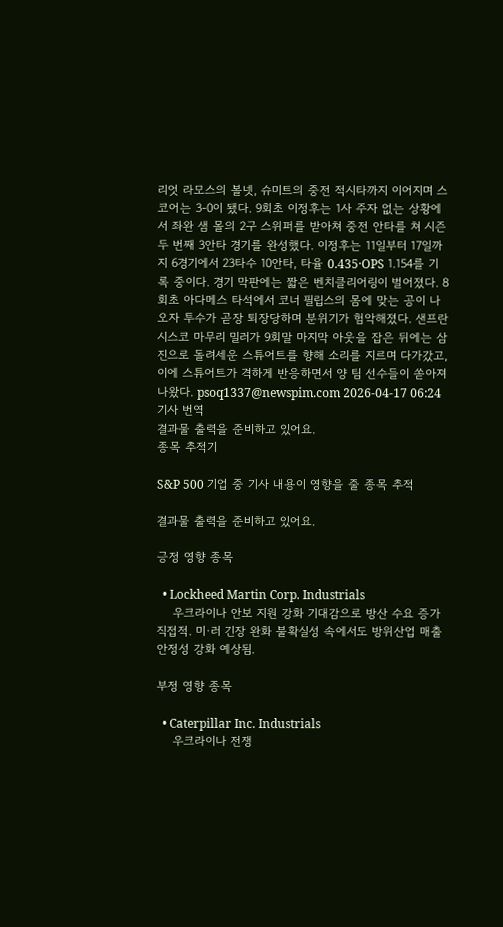리엇 라모스의 볼넷, 슈미트의 중전 적시타까지 이어지며 스코어는 3-0이 됐다. 9회초 이정후는 1사 주자 없는 상황에서 좌완 샘 몰의 2구 스위퍼를 받아쳐 중전 안타를 쳐 시즌 두 번째 3안타 경기를 완성했다. 이정후는 11일부터 17일까지 6경기에서 23타수 10안타, 타율 0.435·OPS 1.154를 기록 중이다. 경기 막판에는 짧은 벤치클리어링이 벌어졌다. 8회초 아다메스 타석에서 코너 필립스의 몸에 맞는 공이 나오자 투수가 곧장 퇴장당하며 분위기가 험악해졌다. 샌프란시스코 마무리 밀러가 9회말 마지막 아웃을 잡은 뒤에는 삼진으로 돌려세운 스튜어트를 향해 소리를 지르며 다가갔고, 이에 스튜어트가 격하게 반응하면서 양 팀 선수들이 쏟아져 나왔다. psoq1337@newspim.com 2026-04-17 06:24
기사 번역
결과물 출력을 준비하고 있어요.
종목 추적기

S&P 500 기업 중 기사 내용이 영향을 줄 종목 추적

결과물 출력을 준비하고 있어요.

긍정 영향 종목

  • Lockheed Martin Corp. Industrials
    우크라이나 안보 지원 강화 기대감으로 방산 수요 증가 직접적. 미·러 긴장 완화 불확실성 속에서도 방위산업 매출 안정성 강화 예상됨.

부정 영향 종목

  • Caterpillar Inc. Industrials
    우크라이나 전쟁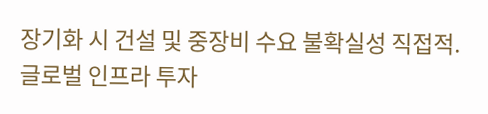장기화 시 건설 및 중장비 수요 불확실성 직접적. 글로벌 인프라 투자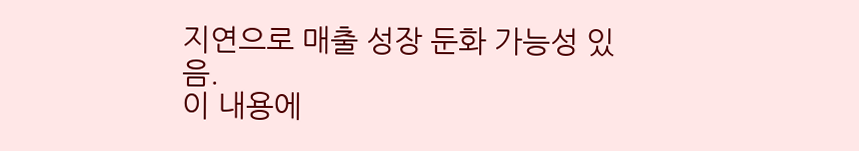지연으로 매출 성장 둔화 가능성 있음.
이 내용에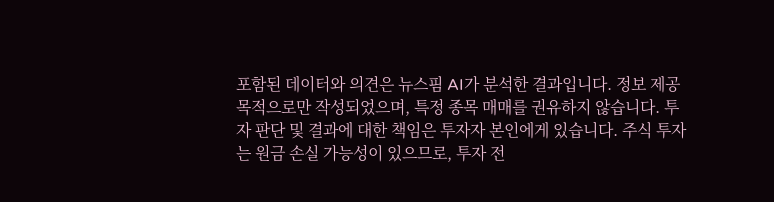포함된 데이터와 의견은 뉴스핌 AI가 분석한 결과입니다. 정보 제공 목적으로만 작성되었으며, 특정 종목 매매를 권유하지 않습니다. 투자 판단 및 결과에 대한 책임은 투자자 본인에게 있습니다. 주식 투자는 원금 손실 가능성이 있으므로, 투자 전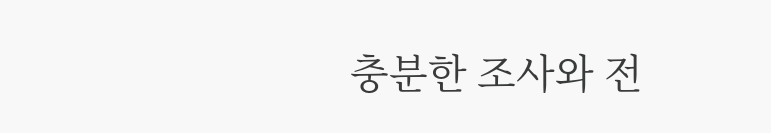충분한 조사와 전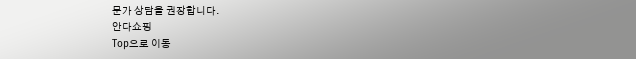문가 상담을 권장합니다.
안다쇼핑
Top으로 이동